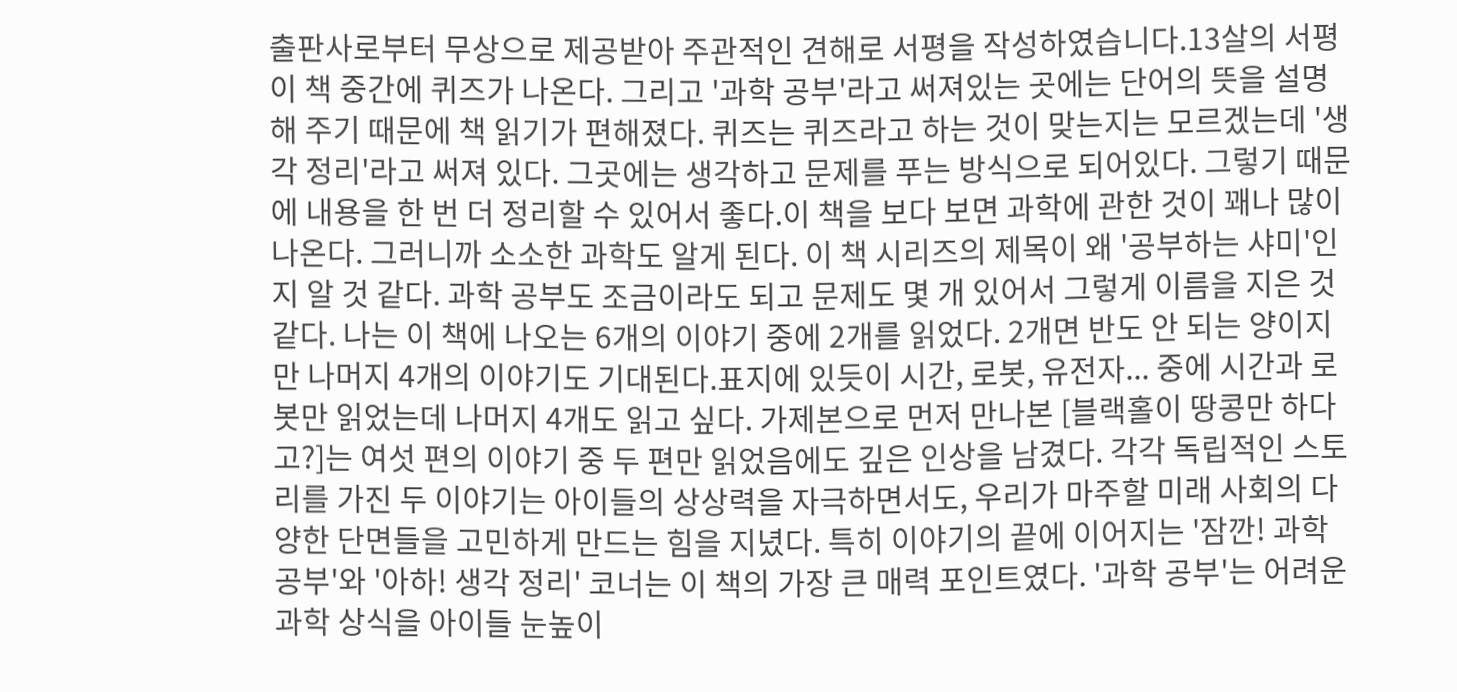출판사로부터 무상으로 제공받아 주관적인 견해로 서평을 작성하였습니다.13살의 서평이 책 중간에 퀴즈가 나온다. 그리고 '과학 공부'라고 써져있는 곳에는 단어의 뜻을 설명해 주기 때문에 책 읽기가 편해졌다. 퀴즈는 퀴즈라고 하는 것이 맞는지는 모르겠는데 '생각 정리'라고 써져 있다. 그곳에는 생각하고 문제를 푸는 방식으로 되어있다. 그렇기 때문에 내용을 한 번 더 정리할 수 있어서 좋다.이 책을 보다 보면 과학에 관한 것이 꽤나 많이 나온다. 그러니까 소소한 과학도 알게 된다. 이 책 시리즈의 제목이 왜 '공부하는 샤미'인지 알 것 같다. 과학 공부도 조금이라도 되고 문제도 몇 개 있어서 그렇게 이름을 지은 것 같다. 나는 이 책에 나오는 6개의 이야기 중에 2개를 읽었다. 2개면 반도 안 되는 양이지만 나머지 4개의 이야기도 기대된다.표지에 있듯이 시간, 로봇, 유전자... 중에 시간과 로봇만 읽었는데 나머지 4개도 읽고 싶다. 가제본으로 먼저 만나본 [블랙홀이 땅콩만 하다고?]는 여섯 편의 이야기 중 두 편만 읽었음에도 깊은 인상을 남겼다. 각각 독립적인 스토리를 가진 두 이야기는 아이들의 상상력을 자극하면서도, 우리가 마주할 미래 사회의 다양한 단면들을 고민하게 만드는 힘을 지녔다. 특히 이야기의 끝에 이어지는 '잠깐! 과학 공부'와 '아하! 생각 정리' 코너는 이 책의 가장 큰 매력 포인트였다. '과학 공부'는 어려운 과학 상식을 아이들 눈높이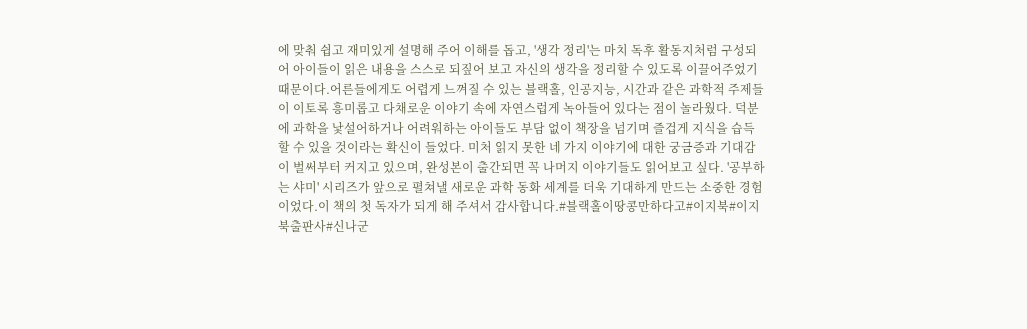에 맞춰 쉽고 재미있게 설명해 주어 이해를 돕고, '생각 정리'는 마치 독후 활동지처럼 구성되어 아이들이 읽은 내용을 스스로 되짚어 보고 자신의 생각을 정리할 수 있도록 이끌어주었기 때문이다.어른들에게도 어렵게 느껴질 수 있는 블랙홀, 인공지능, 시간과 같은 과학적 주제들이 이토록 흥미롭고 다채로운 이야기 속에 자연스럽게 녹아들어 있다는 점이 놀라웠다. 덕분에 과학을 낯설어하거나 어려워하는 아이들도 부담 없이 책장을 넘기며 즐겁게 지식을 습득할 수 있을 것이라는 확신이 들었다. 미처 읽지 못한 네 가지 이야기에 대한 궁금증과 기대감이 벌써부터 커지고 있으며, 완성본이 출간되면 꼭 나머지 이야기들도 읽어보고 싶다. '공부하는 샤미' 시리즈가 앞으로 펼쳐낼 새로운 과학 동화 세계를 더욱 기대하게 만드는 소중한 경험이었다.이 책의 첫 독자가 되게 해 주셔서 감사합니다.#블랙홀이땅콩만하다고#이지북#이지북출판사#신나군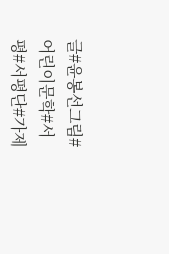글#윤봉선그림#어린이문학#서평#서평단#가제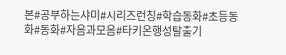본#공부하는샤미#시리즈런칭#학습동화#초등동화#동화#자음과모음#타키온행성탈출기